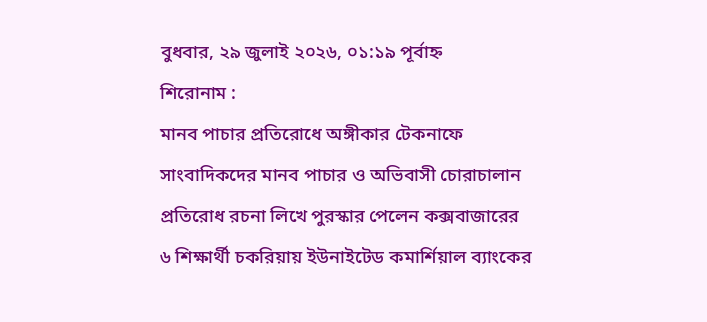বুধবার, ২৯ জুলাই ২০২৬, ০১:১৯ পূর্বাহ্ন
শিরোনাম :
মানব পাচার প্রতিরোধে অঙ্গীকার টেকনাফে সাংবাদিকদের মানব পাচার ও অভিবাসী চোরাচালান প্রতিরোধ রচনা লিখে পুরস্কার পেলেন কক্সবাজারের ৬ শিক্ষার্থী চকরিয়ায় ইউনাইটেড কমার্শিয়াল ব্যাংকের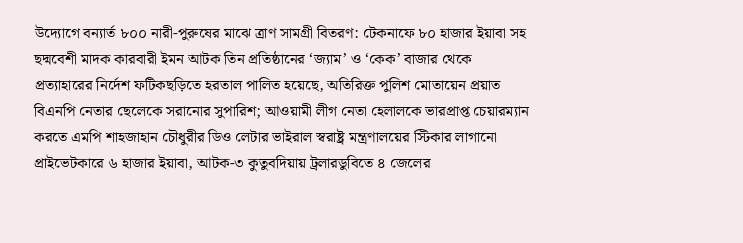উদ্যোগে বন্যার্ত ৮০০ নারী-পুরুষের মাঝে ত্রাণ সামগ্রী বিতরণ: টেকনাফে ৮০ হাজার ইয়াবা সহ ছদ্মবেশী মাদক কারবারী ইমন আটক তিন প্রতিষ্ঠানের ‘জ্যাম’ ও ‘কেক’ বাজার থেকে প্রত্যাহারের নির্দেশ ফটিকছড়িতে হরতাল পালিত হয়েছে, অতিরিক্ত পুলিশ মোতায়েন প্রয়াত বিএনপি নেতার ছেলেকে সরানোর সুপারিশ; আওয়ামী লীগ নেতা হেলালকে ভারপ্রাপ্ত চেয়ারম্যান করতে এমপি শাহজাহান চৌধুরীর ডিও লেটার ভাইরাল স্বরাষ্ট্র মন্ত্রণালয়ের স্টিকার লাগানো প্রাইভেটকারে ৬ হাজার ইয়াবা, আটক-৩ কুতুবদিয়ায় ট্রলারডুবিতে ৪ জেলের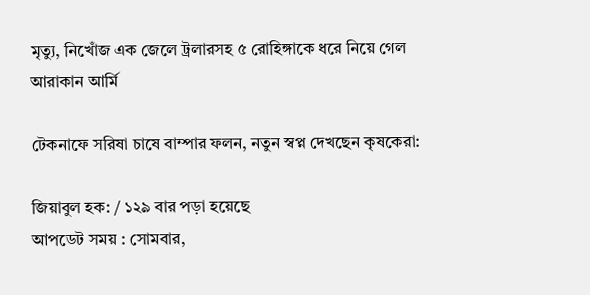মৃত্যু, নিখোঁজ এক জেলে ট্রলারসহ ৫ রোহিঙ্গাকে ধরে নিয়ে গেল আরাকান আর্মি

টেকনাফে সরিষা চাষে বাম্পার ফলন, নতুন স্বপ্ন দেখছেন কৃষকেরা:

জিয়াবুল হক: / ১২৯ বার পড়া হয়েছে
আপডেট সময় : সোমবার,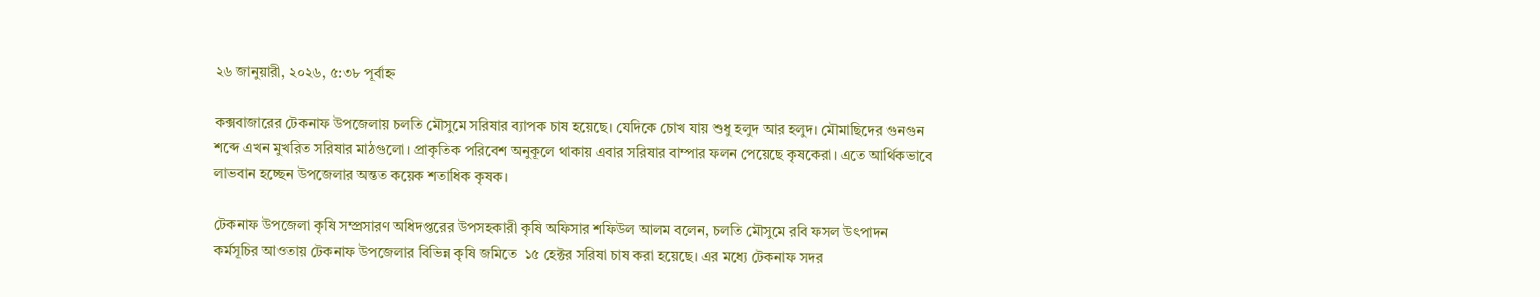২৬ জানুয়ারী, ২০২৬, ৫:৩৮ পূর্বাহ্ন

কক্সবাজারের টেকনাফ উপজেলায় চলতি মৌসুমে সরিষার ব্যাপক চাষ হয়েছে। যেদিকে চোখ যায় শুধু হলুদ আর হলুদ। মৌমাছিদের গুনগুন শব্দে এখন মুখরিত সরিষার মাঠগুলো। প্রাকৃতিক পরিবেশ অনুকূলে থাকায় এবার সরিষার বাম্পার ফলন পেয়েছে কৃষকেরা। এতে আর্থিকভাবে লাভবান হচ্ছেন উপজেলার অন্তত কয়েক শতাধিক কৃষক।

টেকনাফ উপজেলা কৃষি সম্প্রসারণ অধিদপ্তরের উপসহকারী কৃষি অফিসার শফিউল আলম বলেন, চলতি মৌসুমে রবি ফসল উৎপাদন কর্মসূচির আওতায় টেকনাফ উপজেলার বিভিন্ন কৃষি জমিতে  ১৫ হেক্টর সরিষা চাষ করা হয়েছে। এর মধ্যে টেকনাফ সদর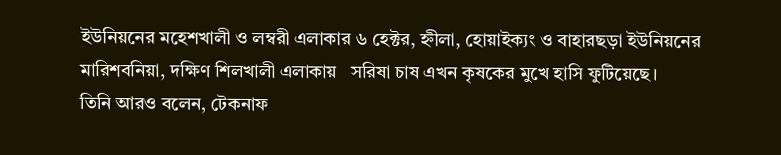ইউনিয়নের মহেশখালী ও লম্বরী এলাকার ৬ হেক্টর, হ্নীলা, হোয়াইক্যং ও বাহারছড়া ইউনিয়নের মারিশবনিয়া, দক্ষিণ শিলখালী এলাকায়   সরিষা চাষ এখন কৃষকের মুখে হাসি ফুটিয়েছে।
তিনি আরও বলেন, টেকনাফ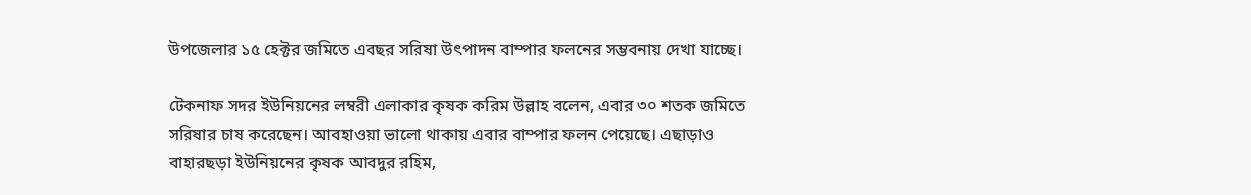উপজেলার ১৫ হেক্টর জমিতে এবছর সরিষা উৎপাদন বাম্পার ফলনের সম্ভবনায় দেখা যাচ্ছে।

টেকনাফ সদর ইউনিয়নের লম্বরী এলাকার কৃষক করিম উল্লাহ বলেন, এবার ৩০ শতক জমিতে সরিষার চাষ করেছেন। আবহাওয়া ভালো থাকায় এবার বাম্পার ফলন পেয়েছে। এছাড়াও বাহারছড়া ইউনিয়নের কৃষক আবদুর রহিম,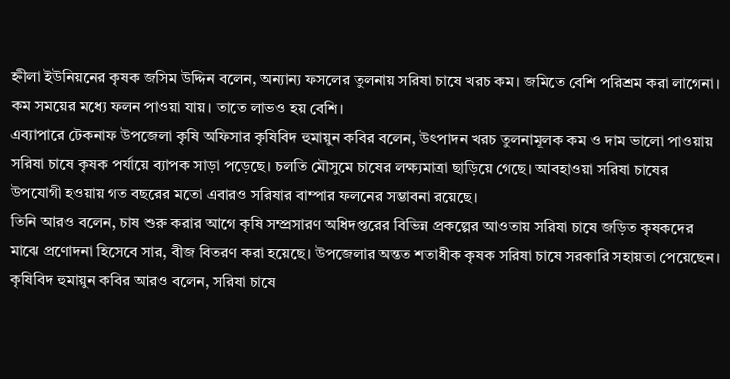হ্নীলা ইউনিয়নের কৃষক জসিম উদ্দিন বলেন, অন্যান্য ফসলের তুলনায় সরিষা চাষে খরচ কম। জমিতে বেশি পরিশ্রম করা লাগেনা। কম সময়ের মধ্যে ফলন পাওয়া যায়। তাতে লাভও হয় বেশি।
এব্যাপারে টেকনাফ উপজেলা কৃষি অফিসার কৃষিবিদ হুমায়ুন কবির বলেন, উৎপাদন খরচ তুলনামূলক কম ও দাম ভালো পাওয়ায় সরিষা চাষে কৃষক পর্যায়ে ব্যাপক সাড়া পড়েছে। চলতি মৌসুমে চাষের লক্ষ্যমাত্রা ছাড়িয়ে গেছে। আবহাওয়া সরিষা চাষের উপযোগী হওয়ায় গত বছরের মতো এবারও সরিষার বাম্পার ফলনের সম্ভাবনা রয়েছে।
তিনি আরও বলেন, চাষ শুরু করার আগে কৃষি সম্প্রসারণ অধিদপ্তরের বিভিন্ন প্রকল্পের আওতায় সরিষা চাষে জড়িত কৃষকদের মাঝে প্রণোদনা হিসেবে সার, বীজ বিতরণ করা হয়েছে। উপজেলার অন্তত শতাধীক কৃষক সরিষা চাষে সরকারি সহায়তা পেয়েছেন।
কৃষিবিদ হুমায়ুন কবির আরও বলেন, সরিষা চাষে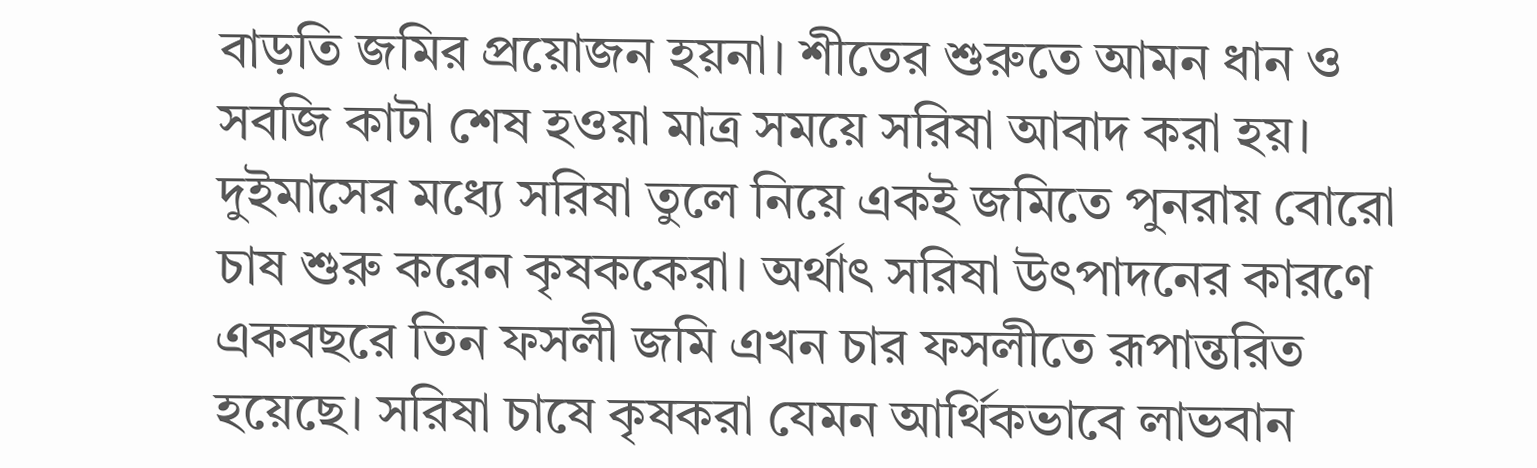বাড়তি জমির প্রয়োজন হয়না। শীতের শুরুতে আমন ধান ও সবজি কাটা শেষ হওয়া মাত্র সময়ে সরিষা আবাদ করা হয়। দুইমাসের মধ্যে সরিষা তুলে নিয়ে একই জমিতে পুনরায় বোরো চাষ শুরু করেন কৃষককেরা। অর্থাৎ সরিষা উৎপাদনের কারণে একবছরে তিন ফসলী জমি এখন চার ফসলীতে রূপান্তরিত হয়েছে। সরিষা চাষে কৃষকরা যেমন আর্থিকভাবে লাভবান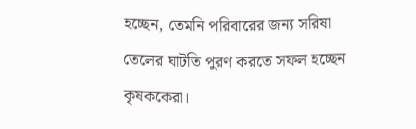হচ্ছেন, তেমনি পরিবারের জন্য সরিষা তেলের ঘাটতি পুরণ করতে সফল হচ্ছেন কৃষককেরা।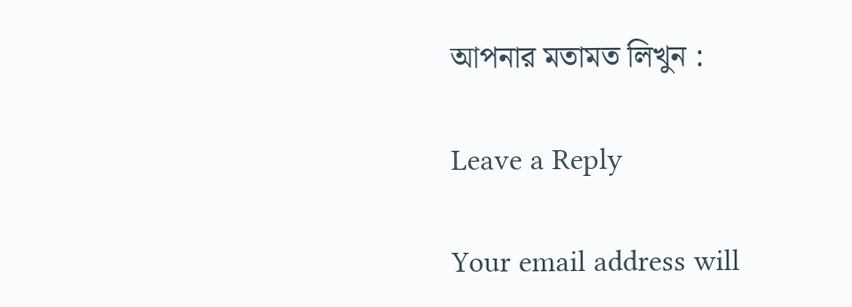আপনার মতামত লিখুন :

Leave a Reply

Your email address will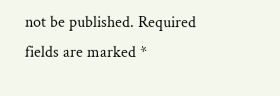not be published. Required fields are marked *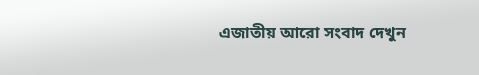এজাতীয় আরো সংবাদ দেখুন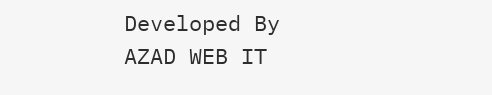Developed By AZAD WEB IT